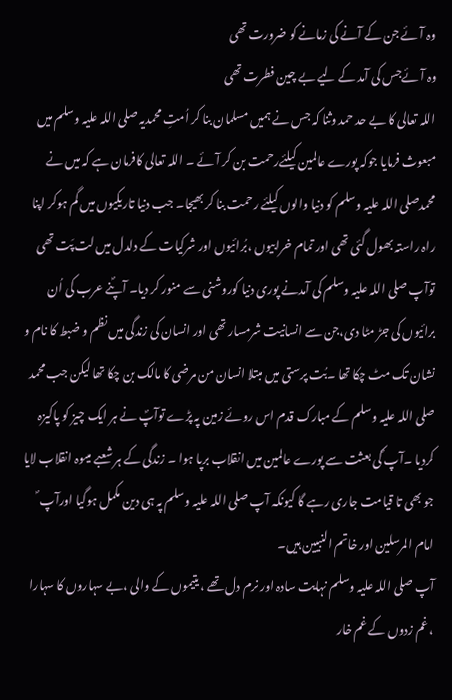وہ آئے جن کے آنے کی زمانے کو ضرورت تھی
وہ آئےجس کی آمد کے لیے بے چین فطرت تھی
اللہ تعالی کا بے حد حمد وثنا کہ جس نے ہمیں مسلمان بنا کر اُمتِ محمدیہ صلی اللہ علیہ وسلم میں مبعوث فرمایا جوکہ پورے عالمین کیلئےرحمت بن کر آئے ۔ اللہ تعالی کافرمان ہے کہ میں نے محمدصلی اللہ علیہ وسلم کو دنیا والوں کیلئے رحمت بنا کر بھیجا۔ جب دنیا تاریکیوں میں گم ہوکر اپنا راہ راستہ بھول گئی تھی اور تمام خرابیوں ،بُرائیوں اور شرکیات کے دلدل میں لت پَت تھی توآپ صلی اللہ علیہ وسلم کی آمدنے پوری دنیا کوروشنی سے منور کر دیا۔ آپؐنے عرب کی اُن برائیوں کی جڑ مٹا دی،جن سے انسانیت شرمسار تھی اور انسان کی زندگی میں نظم و ضبط کا نام و نشان تک مٹ چکا تھا ۔بُت پرستی میں مبتلا انسان من مرضی کا مالک بن چکا تھا لیکن جب محمد صلی اللہ علیہ وسلم کے مبارک قدم اس روئے زمین پہ پڑے توآپؐ نے ہر ایک چیز کو پاکیزہ کردیا ۔آپ ؐکی بعثت سے پورے عالمین میں انقلاب برپا ہوا ۔ زندگی کے ہر شعبے میںوہ انقلاب لایا جو بھی تا قیامت جاری رہے گا کیونکہ آپ صلی اللہ علیہ وسلم پہ ہی دین مکمل ہوگیا اورآپ ؐ امام المرسلین اور خاتم النبیین ہیں۔
آپ صلی اللہ علیہ وسلم نہایت سادہ اور نرم دل تھے ، یتیموں کے والی ،بے سہاروں کا سہارا ،غم زدوں کے غم خار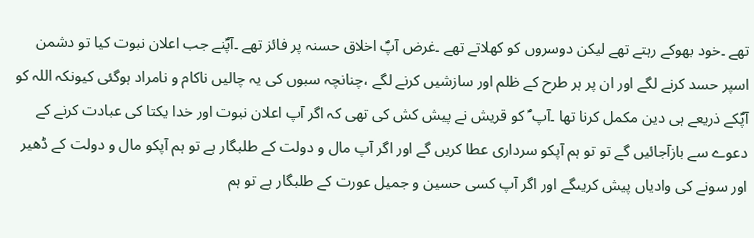تھے ۔خود بھوکے رہتے تھے لیکن دوسروں کو کھلاتے تھے ۔غرض آپؐ اخلاق حسنہ پر فائز تھے ۔آپؐنے جب اعلان نبوت کیا تو دشمن اسپر حسد کرنے لگے اور ان پر ہر طرح کے ظلم اور سازشیں کرنے لگے ،چنانچہ سبوں کی یہ چالیں ناکام و نامراد ہوگئی کیونکہ اللہ کو آپؐکے ذریعے ہی دین مکمل کرنا تھا ۔آپ ؐ کو قریش نے پیش کش کی تھی کہ اگر آپ اعلان نبوت اور خدا یکتا کی عبادت کرنے کے دعوے سے بازآجائیں گے تو تو ہم آپکو سرداری عطا کریں گے اور اگر آپ مال و دولت کے طلبگار ہے تو ہم آپکو مال و دولت کے ڈھیر اور سونے کی وادیاں پیش کریںگے اور اگر آپ کسی حسین و جمیل عورت کے طلبگار ہے تو ہم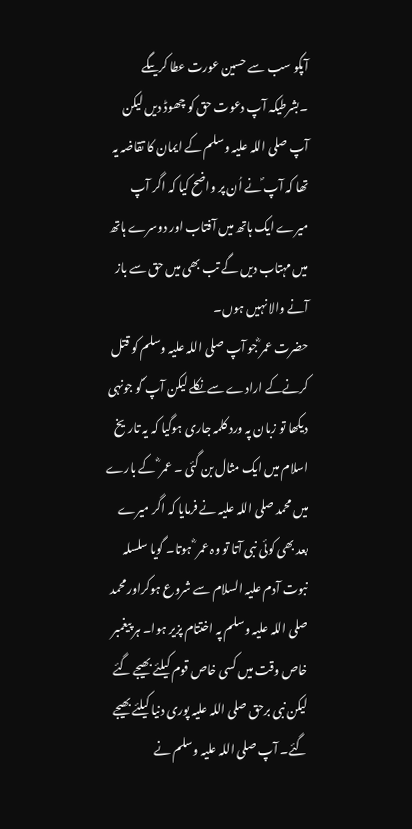آپکو سب سے حسین عورت عطا کریںگے ۔بشرطیکہ آپ دعوت حق کو چھوڈ دیں لیکن آپ صلی اللہ علیہ وسلم کے ایمان کا تقاضہ یہ تھا کہ آپ ؐنے اُن پر واضح کیا کہ اگر آپ میرے ایک ہاتھ میں آفتاب اور دوسرے ہاتھ میں مہتاب دیں گے تب بھی میں حق سے باز آنے والا نہیں ہوں۔
حضرت عمر ؓجو آپ صلی اللہ علیہ وسلم کو قتل کرنےکے ارادے سے نکلے لیکن آپ ؐکو جونہی دیکھا تو زبان پہ ورد کلمہ جاری ہوگیا کہ یہ تاریخ اسلام میں ایک مثال بن گئی ۔ عمر ؓ کے بارے میں محمد صلی اللہ علیہ نے فرمایا کہ اگر میرے بعد بھی کوئی نبی آتا تو وہ عمر ؓ ہوتا۔ گویا سلسلہ نبوت آدم علیہ السلام سے شروع ہوکراور محمد صلی اللہ علیہ وسلم پہ اختتام پزیر ہوا۔ ہر پیغمبر خاص وقت میں کسی خاص قوم کیلئے بھیجے گئے لیکن نبی برحق صلی اللہ علیہ پوری دنیا کیلئے بھیجے گئے۔ آپ صلی اللہ علیہ وسلم نے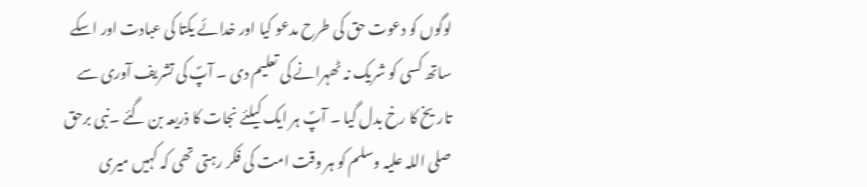لوگوں کو دعوت حق کی طرح مدعو کیا اور خدائے یکتا کی عبادت اور اسکے ساتھ کسی کو شریک نہ ٹھہرانے کی تعلیم دی ۔ آپؐ کی تشریف آوری سے تاریخ کا رخ بدل گیا ۔ آپؐ ہر ایک کیلئے نجات کا ذریعہ بن گئے ۔نبی برحق صلی اللہ علیہ وسلم کو ہر وقت امت کی فکر رہتی تھی کہ کہیں میری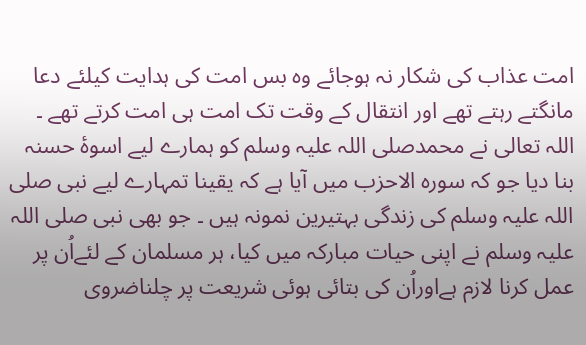امت عذاب کی شکار نہ ہوجائے وہ بس امت کی ہدایت کیلئے دعا مانگتے رہتے تھے اور انتقال کے وقت تک امت ہی امت کرتے تھے ۔
اللہ تعالی نے محمدصلی اللہ علیہ وسلم کو ہمارے لیے اسوۂ حسنہ بنا دیا جو کہ سورہ الاحزب میں آیا ہے کہ یقینا تمہارے لیے نبی صلی اللہ علیہ وسلم کی زندگی بہتیرین نمونہ ہیں ۔ جو بھی نبی صلی اللہ علیہ وسلم نے اپنی حیات مبارکہ میں کیا، ہر مسلمان کے لئےاُن پر عمل کرنا لازم ہےاوراُن کی بتائی ہوئی شریعت پر چلناضروی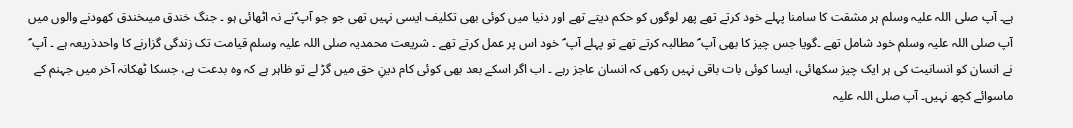ہے۔ آپ صلی اللہ علیہ وسلم ہر مشقت کا سامنا پہلے خود کرتے تھے پھر لوگوں کو حکم دیتے تھے اور دنیا میں کوئی بھی تکلیف ایسی نہیں تھی جو جو آپ ؐنے نہ اٹھائی ہو ۔ جنگ خندق میںخندق کھودنے والوں میں آپ صلی اللہ علیہ وسلم خود شامل تھے ۔گویا جس چیز کا بھی آپ ؐ مطالبہ کرتے تھے تو پہلے آپ ؐ خود اس پر عمل کرتے تھے ۔ شریعت محمدیہ صلی اللہ علیہ وسلم قیامت تک زندگی گزارنے کا واحدذریعہ ہے ۔ آپ ؐ نے انسان کو انسانیت کی ہر ایک چیز سکھائی، ایسا کوئی بات باقی نہیں رکھی کہ انسان عاجز رہے ۔ اب اگر اسکے بعد بھی کوئی کام دینِ حق میں گڑ لے تو ظاہر ہے کہ وہ بدعت ہے، جسکا ٹھکانہ آخر میں جہنم کے ماسوائے کچھ نہیں۔ آپ صلی اللہ علیہ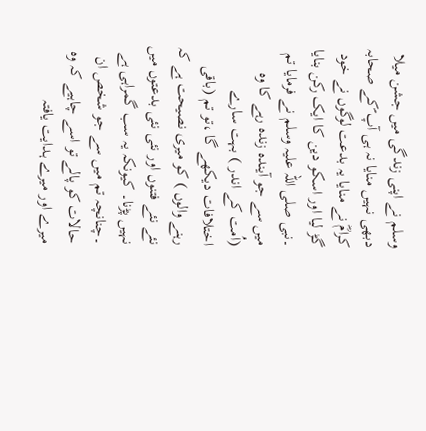وسلم نے اپنی زندگی میں جشن میلا دبھی نہیں منایا نہ ہی آپ ؐکے صحابہ کرامؓ نے منایا یہ بدعت لوگوں نے خود گڑ لیا اور اسکو دین کا ایک رکن بنایا ۔نبی صلی اللہ علیہ وسلم نے فرمایا تم میں سے جو آیندہ زندہ رہے کا وہ (اُمت کے اندر ) بہت سارے اختلافات دیکھے گا ،تو تم (باقی رہنے والوں ) کو میری نصیحت ہے کہ نئے نئے فتنوں اور نئی نئی بدعتوں میں نہیں پڑنا۔ کیونکہ یہ سب گمراہی ہے ۔چنانچہ تم میں سے جو شخص ان حالات کو پالے تو اسے چاہیے کہ وہ میرے اور میرے ہدایت یافتہ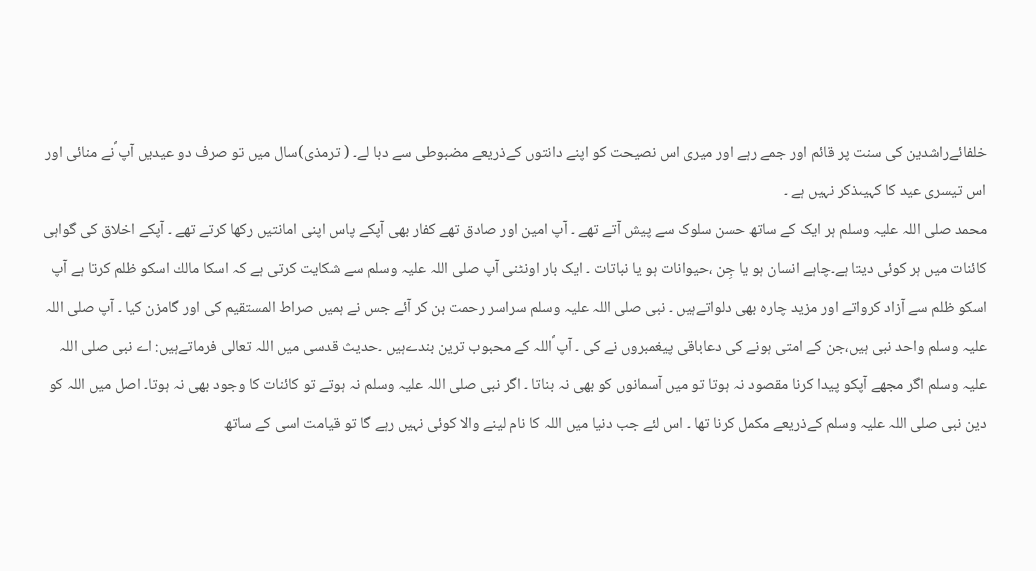خلفائےراشدین کی سنت پر قائم اور جمے رہے اور میری اس نصیحت کو اپنے دانتوں کےذریعے مضبوطی سے دبا لے۔ ( ترمذی)سال میں تو صرف دو عیدیں آپ ؐنے منائی اور اس تیسری عید کا کہیںذکر نہیں ہے ۔
محمد صلی اللہ علیہ وسلم ہر ایک کے ساتھ حسن سلوک سے پیش آتے تھے ۔ آپ امین اور صادق تھے کفار بھی آپکے پاس اپنی امانتیں رکھا کرتے تھے ۔ آپکے اخلاق کی گواہی کائنات میں ہر کوئی دیتا ہے۔چاہے انسان ہو یا جِن ،حیوانات ہو یا نباتات ۔ ایک بار اونٹنی آپ صلی اللہ علیہ وسلم سے شکایت کرتی ہے کہ اسکا مالك اسکو ظلم کرتا ہے آپ اسکو ظلم سے آزاد کرواتے اور مزید چارہ بھی دلواتےہیں ۔ نبی صلی اللہ علیہ وسلم سراسر رحمت بن کر آئے جس نے ہمیں صراط المستقیم کی اور گامزن کیا ۔ آپ صلی اللہ علیہ وسلم واحد نبی ہیں،جن کے امتی ہونے کی دعاباقی پیغمبروں نے کی ۔ آپ ؐاللہ کے محبوب ترین بندےہیں ۔حدیث قدسی میں اللہ تعالی فرماتےہیں: اے نبی صلی اللہ علیہ وسلم اگر مجھے آپکو پیدا کرنا مقصود نہ ہوتا تو میں آسمانوں کو بھی نہ بناتا ۔ اگر نبی صلی اللہ علیہ وسلم نہ ہوتے تو کائنات کا وجود بھی نہ ہوتا۔ اصل میں اللہ کو دین نبی صلی اللہ علیہ وسلم کےذریعے مکمل کرنا تھا ۔ اس لئے جب دنیا میں اللہ کا نام لینے والا کوئی نہیں رہے گا تو قیامت اسی کے ساتھ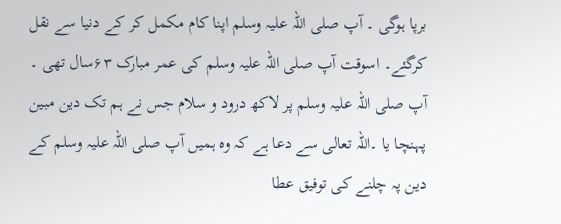برپا ہوگی ۔ آپ صلی اللہ علیہ وسلم اپنا کام مکمل کر کے دنیا سے نقل کرگئے۔ اسوقت آپ صلی اللہ علیہ وسلم کی عمر مبارک ۶۳سال تھی ۔ آپ صلی اللہ علیہ وسلم پر لاکھ درود و سلام جس نے ہم تک دین مبین پہنچا یا ۔اللہ تعالی سے دعا ہے کہ وہ ہمیں آپ صلی اللہ علیہ وسلم کے دین پہ چلنے کی توفیق عطا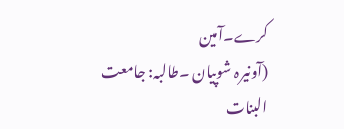کرے۔آمین
(آونیرہ شوپیان ۔طالبہ: جامعت البنات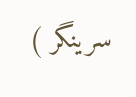سرینگر )